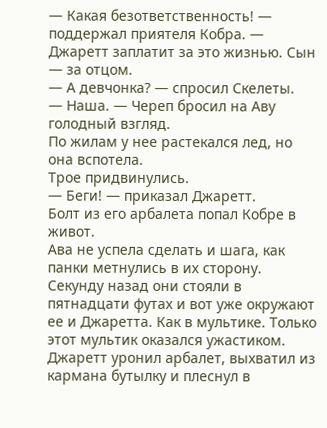— Какая безответственность! — поддержал приятеля Кобра. — Джаретт заплатит за это жизнью. Сын — за отцом.
— А девчонка? — спросил Скелеты.
— Наша. — Череп бросил на Аву голодный взгляд.
По жилам у нее растекался лед, но она вспотела.
Трое придвинулись.
— Беги! — приказал Джаретт.
Болт из его арбалета попал Кобре в живот.
Ава не успела сделать и шага, как панки метнулись в их сторону. Секунду назад они стояли в пятнадцати футах и вот уже окружают ее и Джаретта. Как в мультике. Только этот мультик оказался ужастиком. Джаретт уронил арбалет, выхватил из кармана бутылку и плеснул в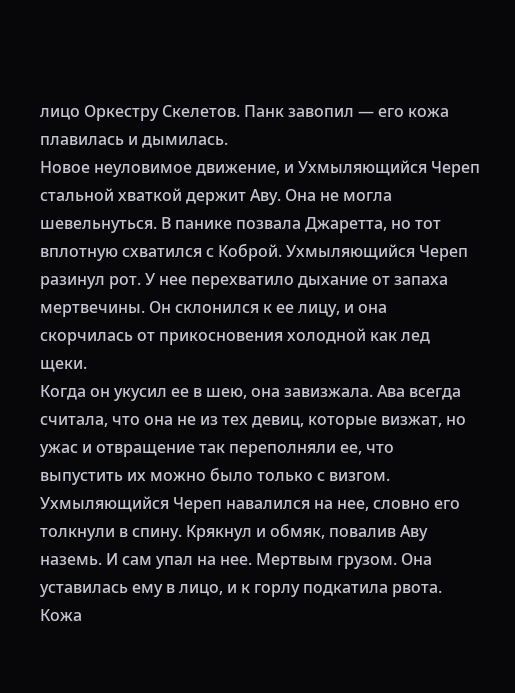лицо Оркестру Скелетов. Панк завопил — его кожа плавилась и дымилась.
Новое неуловимое движение, и Ухмыляющийся Череп стальной хваткой держит Аву. Она не могла шевельнуться. В панике позвала Джаретта, но тот вплотную схватился с Коброй. Ухмыляющийся Череп разинул рот. У нее перехватило дыхание от запаха мертвечины. Он склонился к ее лицу, и она скорчилась от прикосновения холодной как лед щеки.
Когда он укусил ее в шею, она завизжала. Ава всегда считала, что она не из тех девиц, которые визжат, но ужас и отвращение так переполняли ее, что выпустить их можно было только с визгом. Ухмыляющийся Череп навалился на нее, словно его толкнули в спину. Крякнул и обмяк, повалив Аву наземь. И сам упал на нее. Мертвым грузом. Она уставилась ему в лицо, и к горлу подкатила рвота. Кожа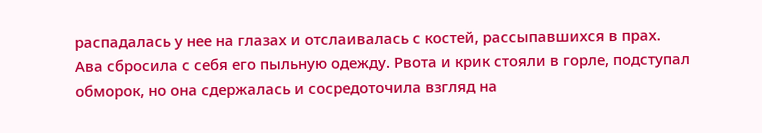распадалась у нее на глазах и отслаивалась с костей, рассыпавшихся в прах.
Ава сбросила с себя его пыльную одежду. Рвота и крик стояли в горле, подступал обморок, но она сдержалась и сосредоточила взгляд на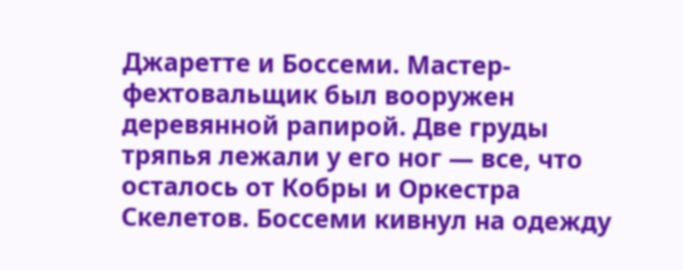Джаретте и Боссеми. Мастер-фехтовальщик был вооружен деревянной рапирой. Две груды тряпья лежали у его ног — все, что осталось от Кобры и Оркестра Скелетов. Боссеми кивнул на одежду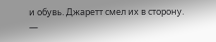и обувь. Джаретт смел их в сторону.
—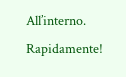All’interno. Rapidamente!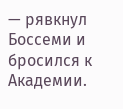— рявкнул Боссеми и бросился к Академии.